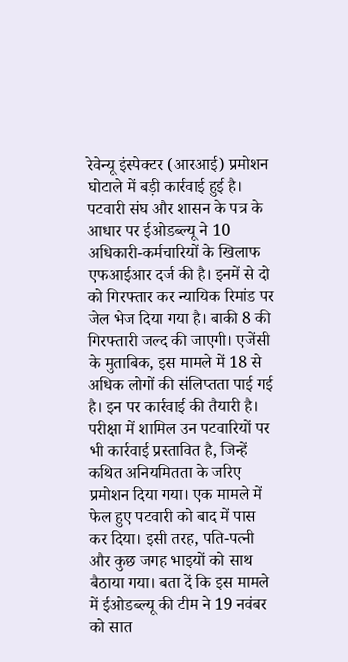रेवेन्यू इंस्पेक्टर (आरआई) प्रमोशन घोटाले में बड़ी कार्रवाई हुई है। पटवारी संघ और शासन के पत्र के आधार पर ईओडब्ल्यू ने 10 अधिकारी-कर्मचारियों के खिलाफ एफआईआर दर्ज की है। इनमें से दो को गिरफ्तार कर न्यायिक रिमांड पर जेल भेज दिया गया है। बाकी 8 की गिरफ्तारी जल्द की जाएगी। एजेंसी के मुताबिक, इस मामले में 18 से अधिक लोगों की संलिप्तता पाई गई है। इन पर कार्रवाई की तैयारी है। परीक्षा में शामिल उन पटवारियों पर भी कार्रवाई प्रस्तावित है, जिन्हें कथित अनियमितता के जरिए प्रमोशन दिया गया। एक मामले में फेल हुए पटवारी को बाद में पास कर दिया। इसी तरह, पति-पत्नी और कुछ जगह भाइयों को साथ बैठाया गया। बता दें कि इस मामले में ईओडब्ल्यू की टीम ने 19 नवंबर को सात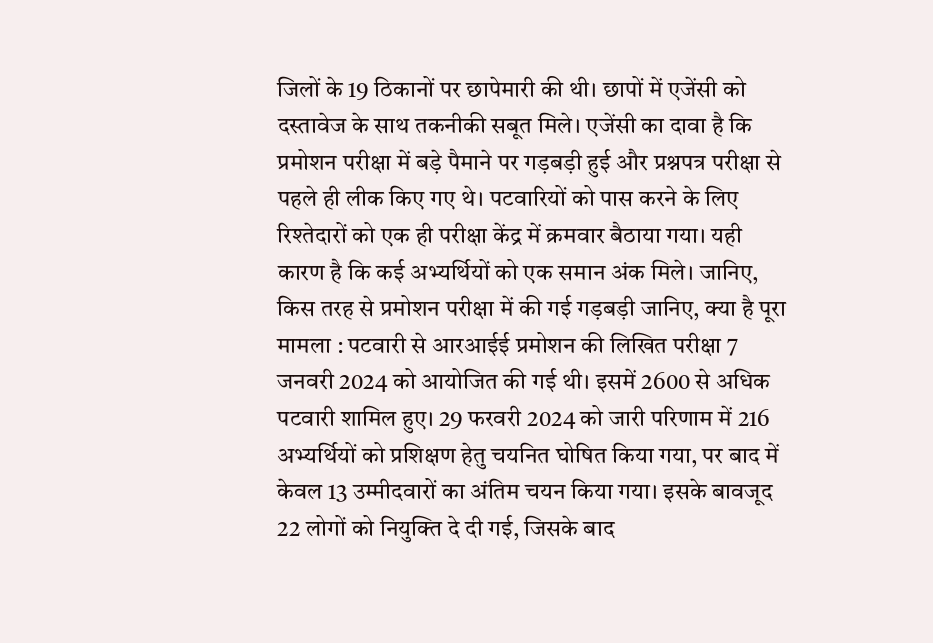जिलों के 19 ठिकानों पर छापेमारी की थी। छापों में एजेंसी को दस्तावेज के साथ तकनीकी सबूत मिले। एजेंसी का दावा है कि प्रमोशन परीक्षा में बड़े पैमाने पर गड़बड़ी हुई और प्रश्नपत्र परीक्षा से पहले ही लीक किए गए थे। पटवारियों को पास करने के लिए रिश्तेदारों को एक ही परीक्षा केंद्र में क्रमवार बैठाया गया। यही कारण है कि कई अभ्यर्थियों को एक समान अंक मिले। जानिए, किस तरह से प्रमोशन परीक्षा में की गई गड़बड़ी जानिए, क्या है पूरा मामला : पटवारी से आरआईई प्रमोशन की लिखित परीक्षा 7 जनवरी 2024 को आयोजित की गई थी। इसमें 2600 से अधिक पटवारी शामिल हुए। 29 फरवरी 2024 को जारी परिणाम में 216 अभ्यर्थियों को प्रशिक्षण हेतु चयनित घोषित किया गया, पर बाद में केवल 13 उम्मीदवारों का अंतिम चयन किया गया। इसके बावजूद 22 लोगों को नियुक्ति दे दी गई, जिसके बाद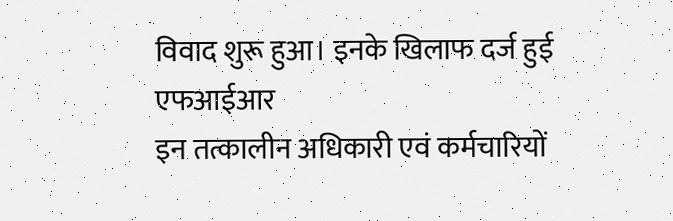विवाद शुरू हुआ। इनके खिलाफ दर्ज हुई एफआईआर
इन तत्कालीन अधिकारी एवं कर्मचारियों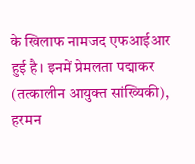के खिलाफ नामजद एफआईआर हुई है। इनमें प्रेमलता पद्माकर (तत्कालीन आयुक्त सांख्यिकी), हरमन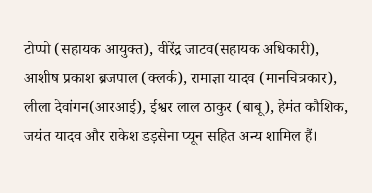टोप्पो (सहायक आयुक्त), वीरेंद्र जाटव(सहायक अधिकारी), आशीष प्रकाश ब्रजपाल (क्लर्क), रामाज्ञा यादव (मानचित्रकार), लीला देवांगन(आरआई), ईश्वर लाल ठाकुर (बाबू), हेमंत कौशिक, जयंत यादव और राकेश डड़सेना प्यून सहित अन्य शामिल हैं।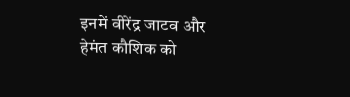इनमें वीरेंद्र जाटव और हेमंत कौशिक को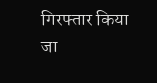गिरफ्तार किया जा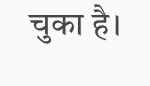चुका है।